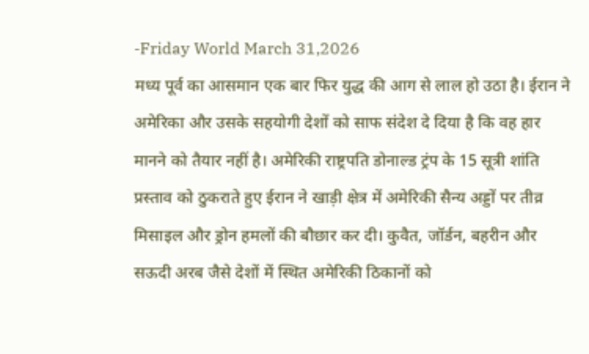-Friday World March 31,2026
मध्य पूर्व का आसमान एक बार फिर युद्ध की आग से लाल हो उठा है। ईरान ने अमेरिका और उसके सहयोगी देशों को साफ संदेश दे दिया है कि वह हार मानने को तैयार नहीं है। अमेरिकी राष्ट्रपति डोनाल्ड ट्रंप के 15 सूत्री शांति प्रस्ताव को ठुकराते हुए ईरान ने खाड़ी क्षेत्र में अमेरिकी सैन्य अड्डों पर तीव्र मिसाइल और ड्रोन हमलों की बौछार कर दी। कुवैत, जॉर्डन, बहरीन और सऊदी अरब जैसे देशों में स्थित अमेरिकी ठिकानों को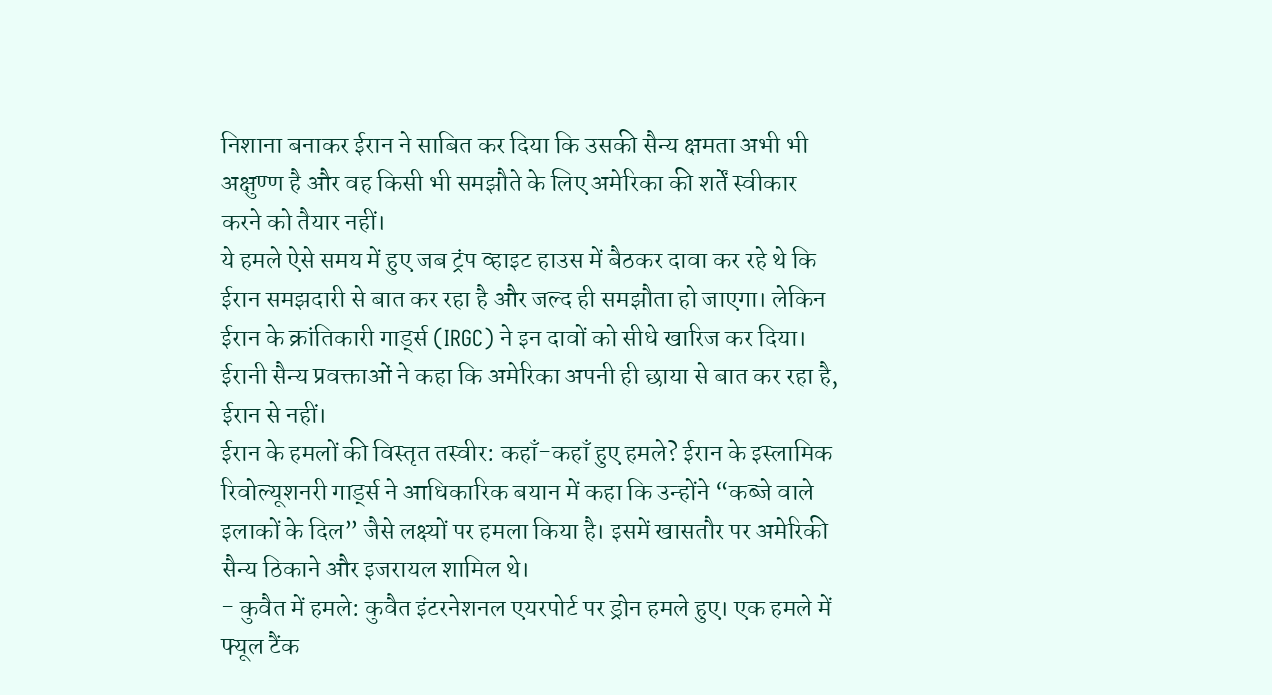निशाना बनाकर ईरान ने साबित कर दिया कि उसकी सैन्य क्षमता अभी भी अक्षुण्ण है और वह किसी भी समझौते के लिए अमेरिका की शर्तें स्वीकार करने को तैयार नहीं।
ये हमले ऐसे समय में हुए जब ट्रंप व्हाइट हाउस में बैठकर दावा कर रहे थे कि ईरान समझदारी से बात कर रहा है और जल्द ही समझौता हो जाएगा। लेकिन ईरान के क्रांतिकारी गार्ड्स (IRGC) ने इन दावों को सीधे खारिज कर दिया। ईरानी सैन्य प्रवक्ताओं ने कहा कि अमेरिका अपनी ही छाया से बात कर रहा है, ईरान से नहीं।
ईरान के हमलों की विस्तृत तस्वीर: कहाँ-कहाँ हुए हमले? ईरान के इस्लामिक रिवोल्यूशनरी गार्ड्स ने आधिकारिक बयान में कहा कि उन्होंने “कब्जे वाले इलाकों के दिल” जैसे लक्ष्यों पर हमला किया है। इसमें खासतौर पर अमेरिकी सैन्य ठिकाने और इजरायल शामिल थे।
- कुवैत में हमले: कुवैत इंटरनेशनल एयरपोर्ट पर ड्रोन हमले हुए। एक हमले में फ्यूल टैंक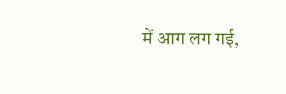में आग लग गई,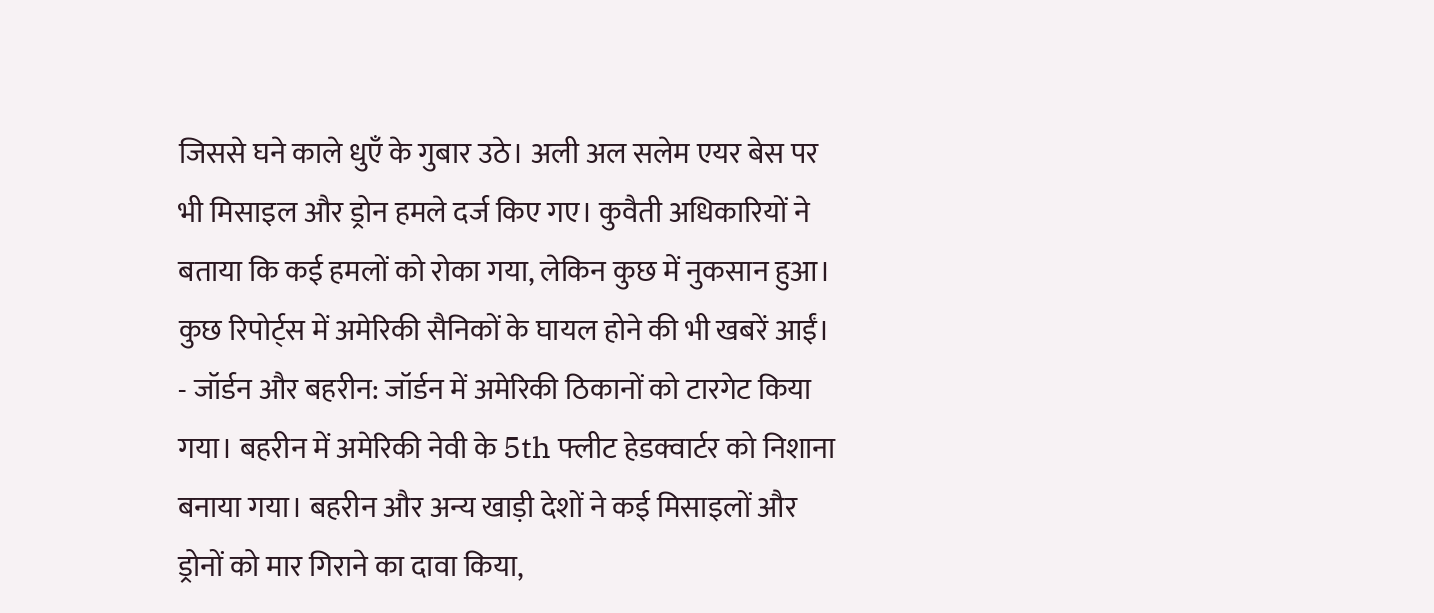जिससे घने काले धुएँ के गुबार उठे। अली अल सलेम एयर बेस पर भी मिसाइल और ड्रोन हमले दर्ज किए गए। कुवैती अधिकारियों ने बताया कि कई हमलों को रोका गया, लेकिन कुछ में नुकसान हुआ। कुछ रिपोर्ट्स में अमेरिकी सैनिकों के घायल होने की भी खबरें आईं।
- जॉर्डन और बहरीन: जॉर्डन में अमेरिकी ठिकानों को टारगेट किया गया। बहरीन में अमेरिकी नेवी के 5th फ्लीट हेडक्वार्टर को निशाना बनाया गया। बहरीन और अन्य खाड़ी देशों ने कई मिसाइलों और ड्रोनों को मार गिराने का दावा किया,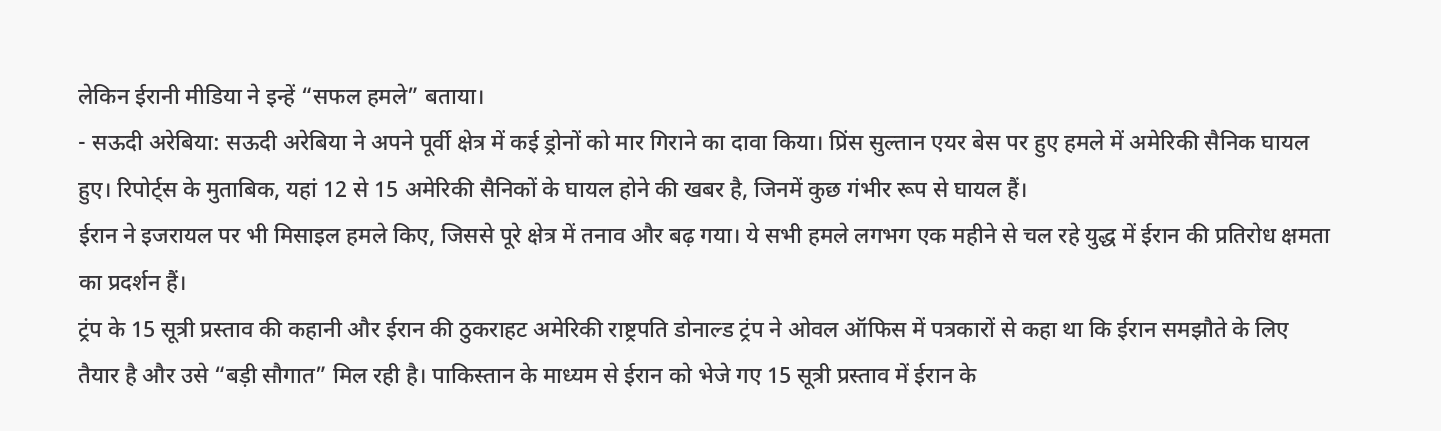लेकिन ईरानी मीडिया ने इन्हें “सफल हमले” बताया।
- सऊदी अरेबिया: सऊदी अरेबिया ने अपने पूर्वी क्षेत्र में कई ड्रोनों को मार गिराने का दावा किया। प्रिंस सुल्तान एयर बेस पर हुए हमले में अमेरिकी सैनिक घायल हुए। रिपोर्ट्स के मुताबिक, यहां 12 से 15 अमेरिकी सैनिकों के घायल होने की खबर है, जिनमें कुछ गंभीर रूप से घायल हैं।
ईरान ने इजरायल पर भी मिसाइल हमले किए, जिससे पूरे क्षेत्र में तनाव और बढ़ गया। ये सभी हमले लगभग एक महीने से चल रहे युद्ध में ईरान की प्रतिरोध क्षमता का प्रदर्शन हैं।
ट्रंप के 15 सूत्री प्रस्ताव की कहानी और ईरान की ठुकराहट अमेरिकी राष्ट्रपति डोनाल्ड ट्रंप ने ओवल ऑफिस में पत्रकारों से कहा था कि ईरान समझौते के लिए तैयार है और उसे “बड़ी सौगात” मिल रही है। पाकिस्तान के माध्यम से ईरान को भेजे गए 15 सूत्री प्रस्ताव में ईरान के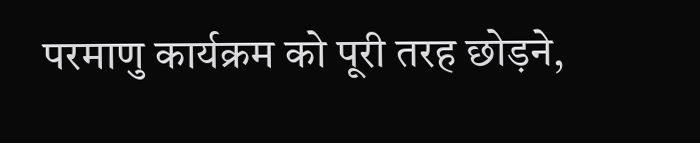परमाणु कार्यक्रम को पूरी तरह छोड़ने,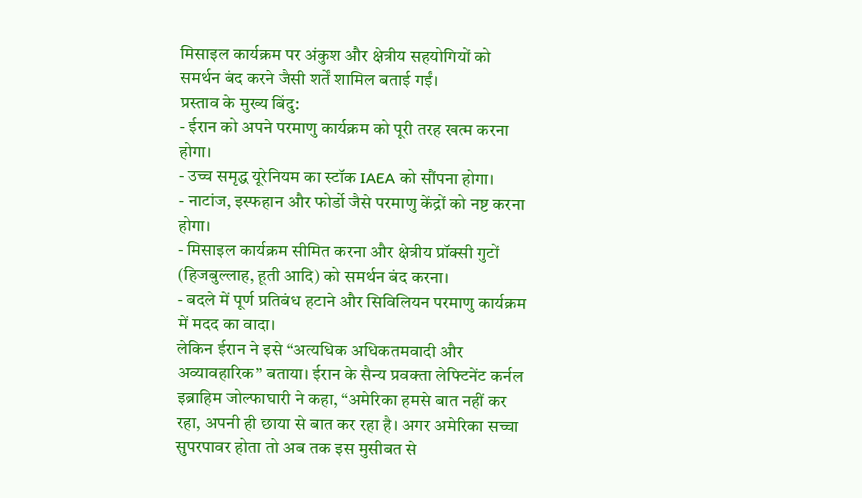मिसाइल कार्यक्रम पर अंकुश और क्षेत्रीय सहयोगियों को समर्थन बंद करने जैसी शर्तें शामिल बताई गईं।
प्रस्ताव के मुख्य बिंदु:
- ईरान को अपने परमाणु कार्यक्रम को पूरी तरह खत्म करना होगा।
- उच्च समृद्ध यूरेनियम का स्टॉक IAEA को सौंपना होगा।
- नाटांज, इस्फहान और फोर्डो जैसे परमाणु केंद्रों को नष्ट करना होगा।
- मिसाइल कार्यक्रम सीमित करना और क्षेत्रीय प्रॉक्सी गुटों (हिजबुल्लाह, हूती आदि) को समर्थन बंद करना।
- बदले में पूर्ण प्रतिबंध हटाने और सिविलियन परमाणु कार्यक्रम में मदद का वादा।
लेकिन ईरान ने इसे “अत्यधिक अधिकतमवादी और अव्यावहारिक” बताया। ईरान के सैन्य प्रवक्ता लेफ्टिनेंट कर्नल इब्राहिम जोल्फाघारी ने कहा, “अमेरिका हमसे बात नहीं कर रहा, अपनी ही छाया से बात कर रहा है। अगर अमेरिका सच्चा सुपरपावर होता तो अब तक इस मुसीबत से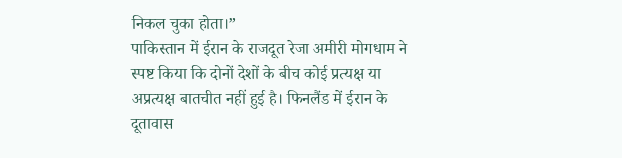निकल चुका होता।”
पाकिस्तान में ईरान के राजदूत रेजा अमीरी मोगधाम ने स्पष्ट किया कि दोनों देशों के बीच कोई प्रत्यक्ष या अप्रत्यक्ष बातचीत नहीं हुई है। फिनलैंड में ईरान के दूतावास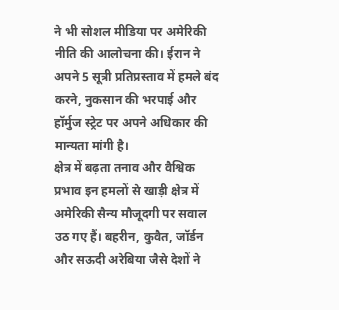ने भी सोशल मीडिया पर अमेरिकी नीति की आलोचना की। ईरान ने अपने 5 सूत्री प्रतिप्रस्ताव में हमले बंद करने, नुकसान की भरपाई और हॉर्मुज स्ट्रेट पर अपने अधिकार की मान्यता मांगी है।
क्षेत्र में बढ़ता तनाव और वैश्विक प्रभाव इन हमलों से खाड़ी क्षेत्र में अमेरिकी सैन्य मौजूदगी पर सवाल उठ गए हैं। बहरीन, कुवैत, जॉर्डन और सऊदी अरेबिया जैसे देशों ने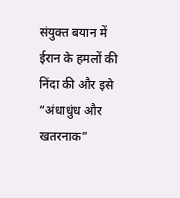संयुक्त बयान में ईरान के हमलों की निंदा की और इसे “अंधाधुंध और खतरनाक”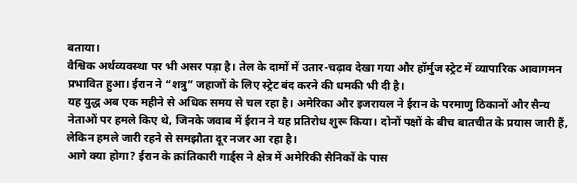बताया।
वैश्विक अर्थव्यवस्था पर भी असर पड़ा है। तेल के दामों में उतार-चढ़ाव देखा गया और हॉर्मुज स्ट्रेट में व्यापारिक आवागमन प्रभावित हुआ। ईरान ने “शत्रु” जहाजों के लिए स्ट्रेट बंद करने की धमकी भी दी है।
यह युद्ध अब एक महीने से अधिक समय से चल रहा है। अमेरिका और इजरायल ने ईरान के परमाणु ठिकानों और सैन्य नेताओं पर हमले किए थे, जिनके जवाब में ईरान ने यह प्रतिरोध शुरू किया। दोनों पक्षों के बीच बातचीत के प्रयास जारी हैं, लेकिन हमले जारी रहने से समझौता दूर नजर आ रहा है।
आगे क्या होगा? ईरान के क्रांतिकारी गार्ड्स ने क्षेत्र में अमेरिकी सैनिकों के पास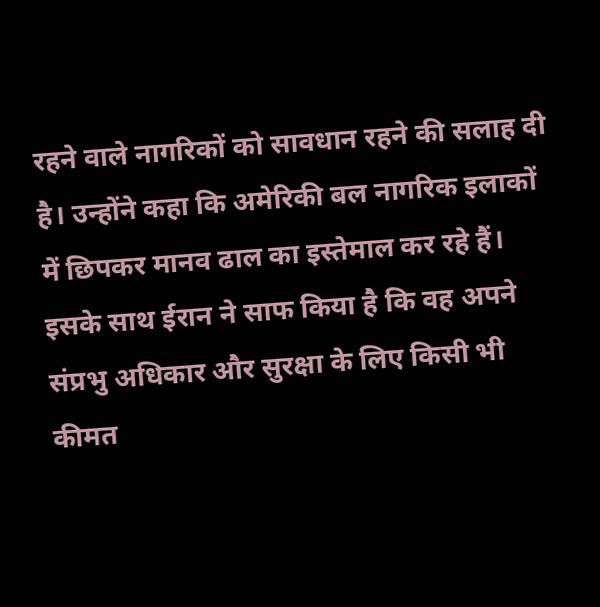रहने वाले नागरिकों को सावधान रहने की सलाह दी है। उन्होंने कहा कि अमेरिकी बल नागरिक इलाकों में छिपकर मानव ढाल का इस्तेमाल कर रहे हैं। इसके साथ ईरान ने साफ किया है कि वह अपने संप्रभु अधिकार और सुरक्षा के लिए किसी भी कीमत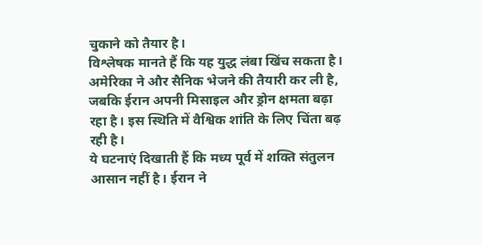चुकाने को तैयार है।
विश्लेषक मानते हैं कि यह युद्ध लंबा खिंच सकता है। अमेरिका ने और सैनिक भेजने की तैयारी कर ली है, जबकि ईरान अपनी मिसाइल और ड्रोन क्षमता बढ़ा रहा है। इस स्थिति में वैश्विक शांति के लिए चिंता बढ़ रही है।
ये घटनाएं दिखाती हैं कि मध्य पूर्व में शक्ति संतुलन आसान नहीं है। ईरान ने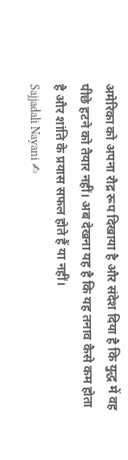अमेरिका को अपना रौद्र रूप दिखाया है और संदेश दिया है कि युद्ध में वह पीछे हटने को तैयार नहीं। अब देखना यह है कि यह तनाव कैसे कम होता है और शांति के प्रयास सफल होते हैं या नहीं।
Sajjadali Nayani ✍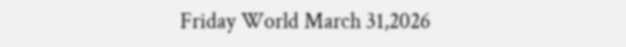Friday World March 31,2026